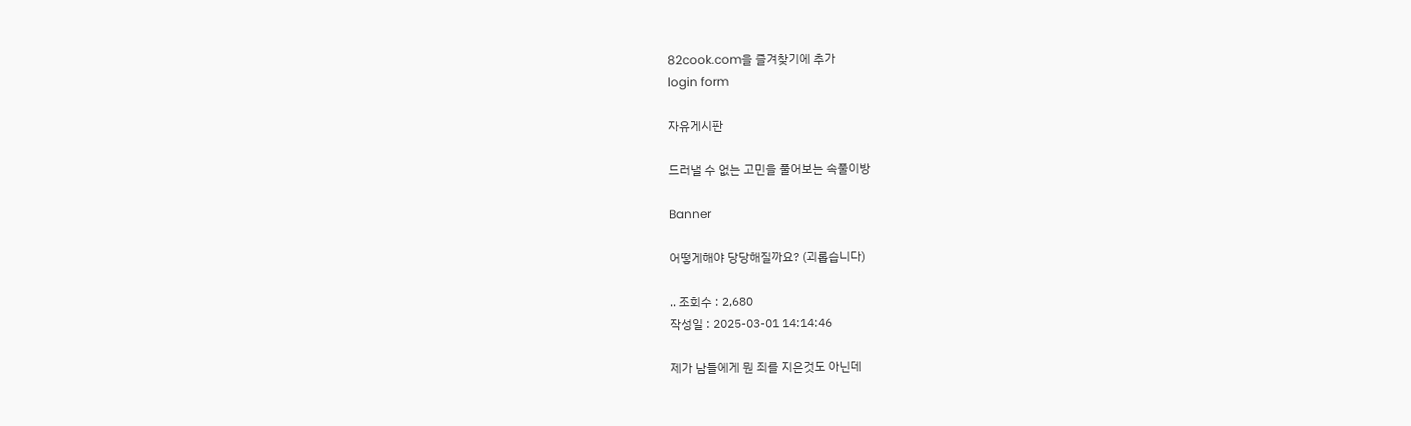82cook.com을 즐겨찾기에 추가
login form

자유게시판

드러낼 수 없는 고민을 풀어보는 속풀이방

Banner

어떻게해야 당당해질까요? (괴롭습니다)

.. 조회수 : 2,680
작성일 : 2025-03-01 14:14:46

제가 남들에게 뭔 죄를 지은것도 아닌데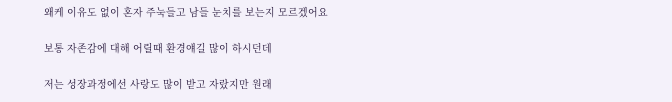왜케 이유도 없이 혼자 주눅들고 남들 눈치를 보는지 모르겠어요

보통 자존감에 대해 어릴때 환경얘길 많이 하시던데

저는 성장과정에선 사랑도 많이 받고 자랐지만 원래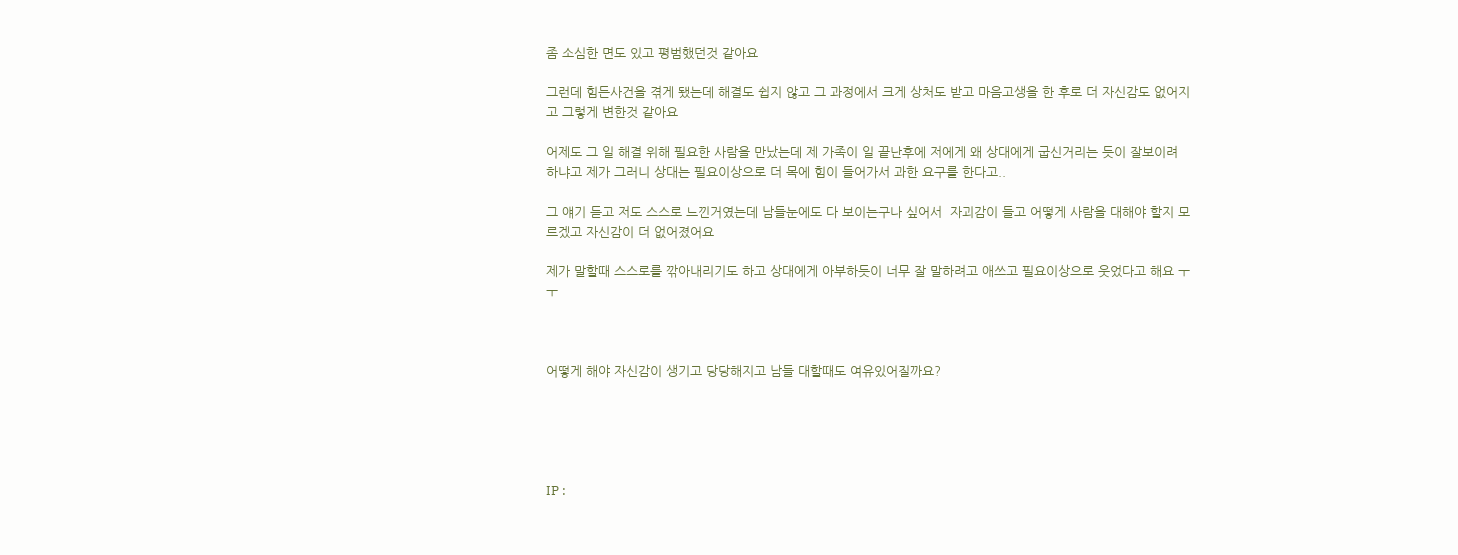좀 소심한 면도 있고 평범했던것 같아요

그런데 힘든사건을 겪게 됐는데 해결도 쉽지 않고 그 과정에서 크게 상처도 받고 마음고생을 한 후로 더 자신감도 없어지고 그렇게 변한것 같아요

어제도 그 일 해결 위해 필요한 사람을 만났는데 제 가족이 일 끝난후에 저에게 왜 상대에게 굽신거리는 듯이 잘보이려 하냐고 제가 그러니 상대는 필요이상으로 더 목에 힘이 들어가서 과한 요구를 한다고..

그 얘기 듣고 저도 스스로 느낀거였는데 남들눈에도 다 보이는구나 싶어서  자괴감이 들고 어떻게 사람을 대해야 할지 모르겠고 자신감이 더 없어졌어요

제가 말할때 스스로를 깎아내리기도 하고 상대에게 아부하듯이 너무 잘 말하려고 애쓰고 필요이상으로 웃었다고 해요 ㅜㅜ



어떻게 해야 자신감이 생기고 당당해지고 남들 대할때도 여유있어질까요?





IP :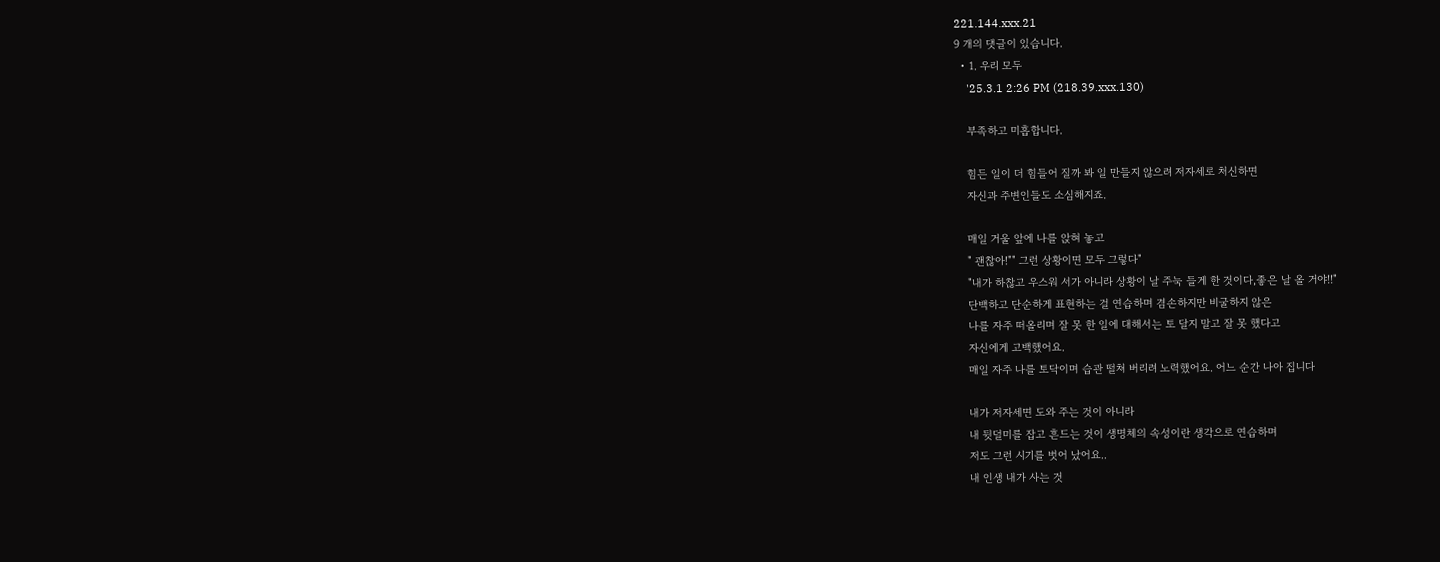221.144.xxx.21
9 개의 댓글이 있습니다.
  • 1. 우리 모두
    '25.3.1 2:26 PM (218.39.xxx.130)

    부족하고 미흡합니다.

    힘든 일이 더 힘들어 질까 봐 일 만들지 않으려 저자세로 처신하면
    자신과 주변인들도 소심해지죠.

    매일 거울 앞에 나를 앉혀 놓고
    " 괜찮아!"" 그런 상황이면 모두 그렇다"
    "내가 하찮고 우스워 서가 아니라 상황이 날 주눅 들게 한 것이다,좋은 날 올 거야!!"
    단백하고 단순하게 표현하는 걸 연습하며 겸손하지만 비굴하지 않은
    나를 자주 떠올리며 잘 못 한 일에 대해서는 토 달지 말고 잘 못 했다고
    자신에게 고백했어요.
    매일 자주 나를 토닥이며 습관 떨쳐 버리려 노력했어요. 어느 순간 나아 집니다

    내가 저자세면 도와 주는 것이 아니라
    내 뒷덜미를 잡고 흔드는 것이 생명체의 속성이란 생각으로 연습하며
    저도 그런 시기를 벗어 났어요..
    내 인생 내가 사는 것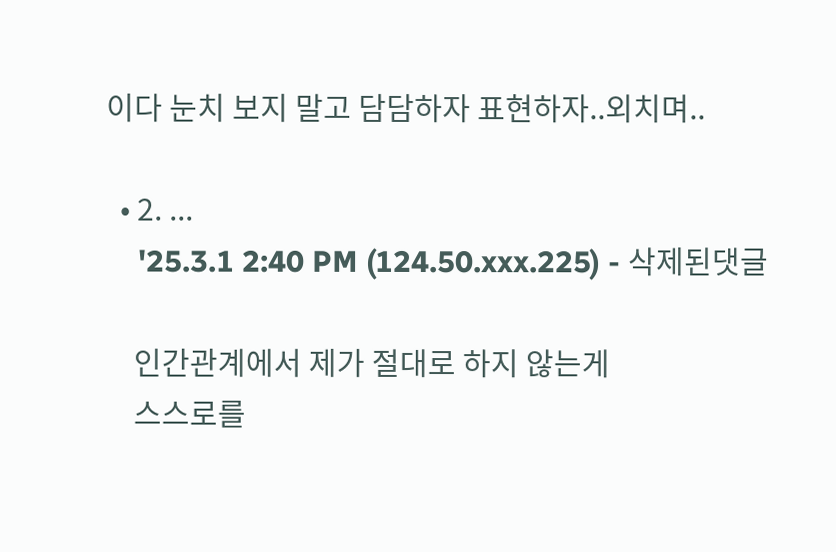이다 눈치 보지 말고 담담하자 표현하자..외치며..

  • 2. ...
    '25.3.1 2:40 PM (124.50.xxx.225) - 삭제된댓글

    인간관계에서 제가 절대로 하지 않는게
    스스로를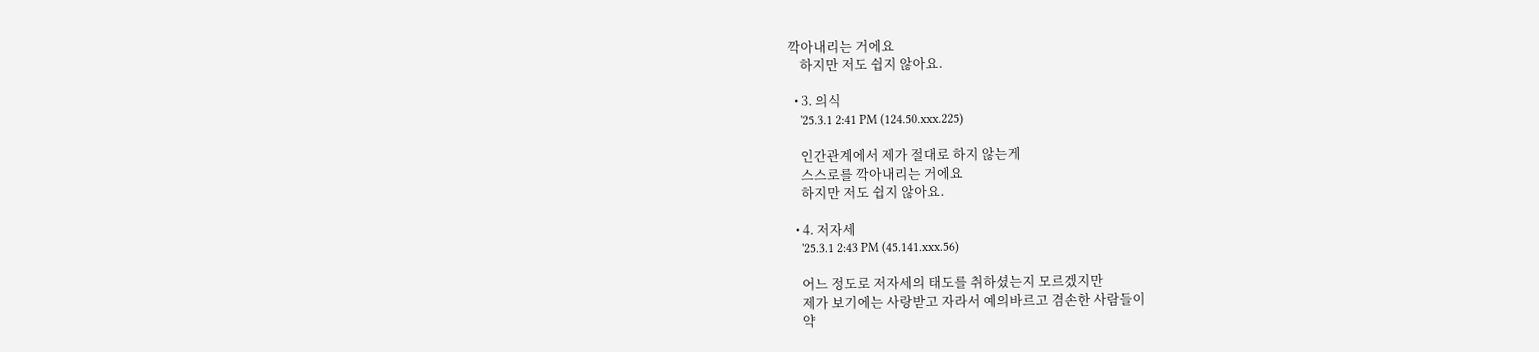깍아내리는 거에요
    하지만 저도 쉽지 않아요.

  • 3. 의식
    '25.3.1 2:41 PM (124.50.xxx.225)

    인간관계에서 제가 절대로 하지 않는게
    스스로를 깍아내리는 거에요
    하지만 저도 쉽지 않아요.

  • 4. 저자세
    '25.3.1 2:43 PM (45.141.xxx.56)

    어느 정도로 저자세의 태도를 취하셨는지 모르겠지만
    제가 보기에는 사랑받고 자라서 예의바르고 겸손한 사람들이
    약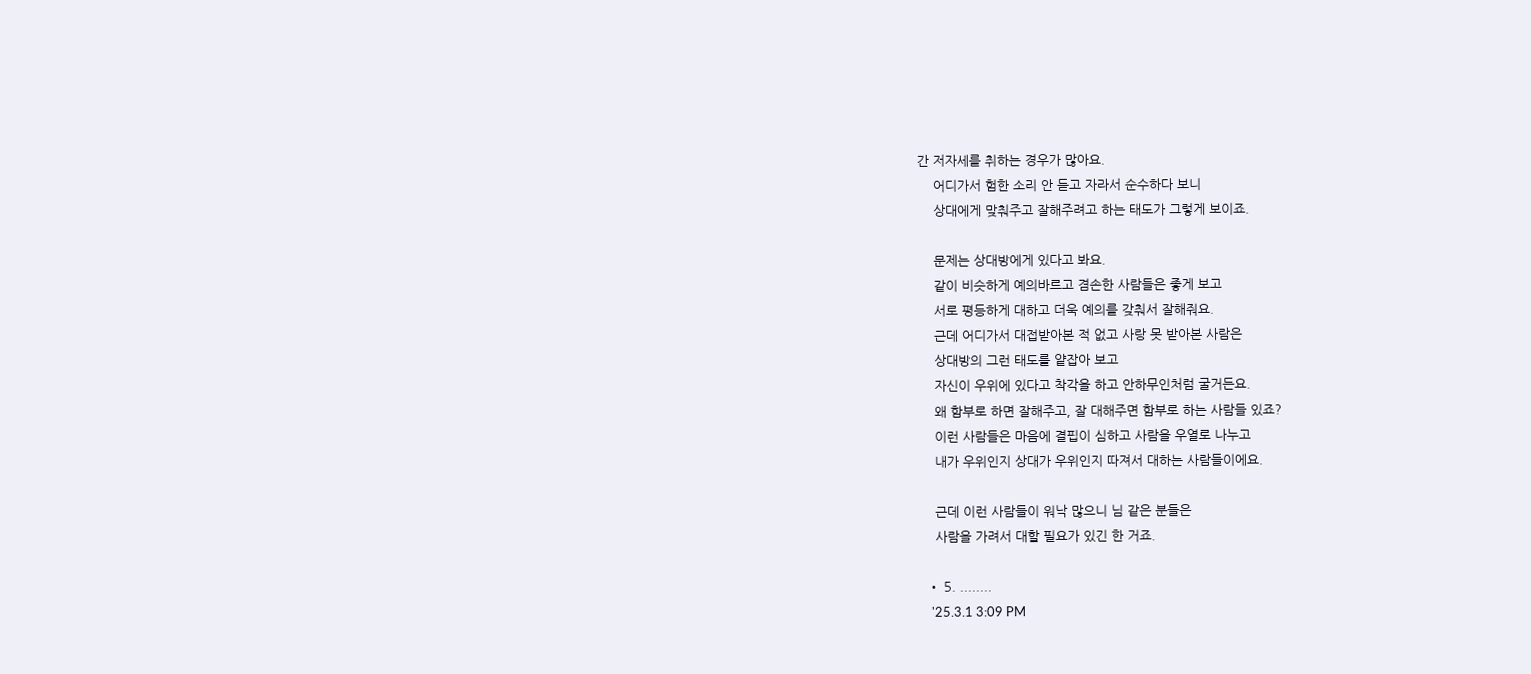간 저자세를 취하는 경우가 많아요.
    어디가서 험한 소리 안 듣고 자라서 순수하다 보니
    상대에게 맞춰주고 잘해주려고 하는 태도가 그렇게 보이죠.

    문제는 상대방에게 있다고 봐요.
    같이 비슷하게 예의바르고 겸손한 사람들은 좋게 보고
    서로 평등하게 대하고 더욱 예의를 갖춰서 잘해줘요.
    근데 어디가서 대접받아본 적 없고 사랑 못 받아본 사람은
    상대방의 그런 태도를 얕잡아 보고
    자신이 우위에 있다고 착각을 하고 안하무인처럼 굴거든요.
    왜 함부로 하면 잘해주고, 잘 대해주면 함부로 하는 사람들 있죠?
    이런 사람들은 마음에 결핍이 심하고 사람을 우열로 나누고
    내가 우위인지 상대가 우위인지 따져서 대하는 사람들이에요.

    근데 이런 사람들이 워낙 많으니 님 같은 분들은
    사람을 가려서 대할 필요가 있긴 한 거죠.

  • 5. ........
    '25.3.1 3:09 PM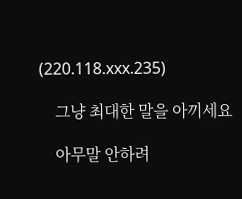(220.118.xxx.235)

    그냥 최대한 말을 아끼세요

    아무말 안하려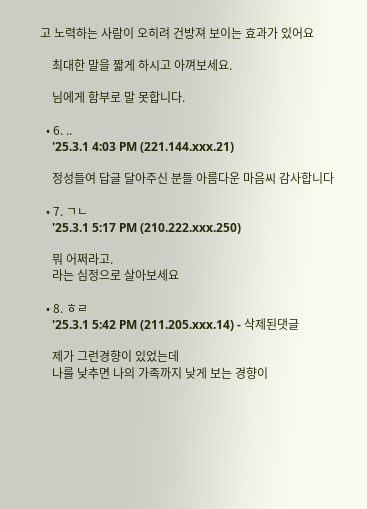고 노력하는 사람이 오히려 건방져 보이는 효과가 있어요

    최대한 말을 짧게 하시고 아껴보세요.

    님에게 함부로 말 못합니다.

  • 6. ..
    '25.3.1 4:03 PM (221.144.xxx.21)

    정성들여 답글 달아주신 분들 아름다운 마음씨 감사합니다

  • 7. ㄱㄴ
    '25.3.1 5:17 PM (210.222.xxx.250)

    뭐 어쩌라고.
    라는 심정으로 살아보세요

  • 8. ㅎㄹ
    '25.3.1 5:42 PM (211.205.xxx.14) - 삭제된댓글

    제가 그런경향이 있었는데
    나를 낮추면 나의 가족까지 낮게 보는 경향이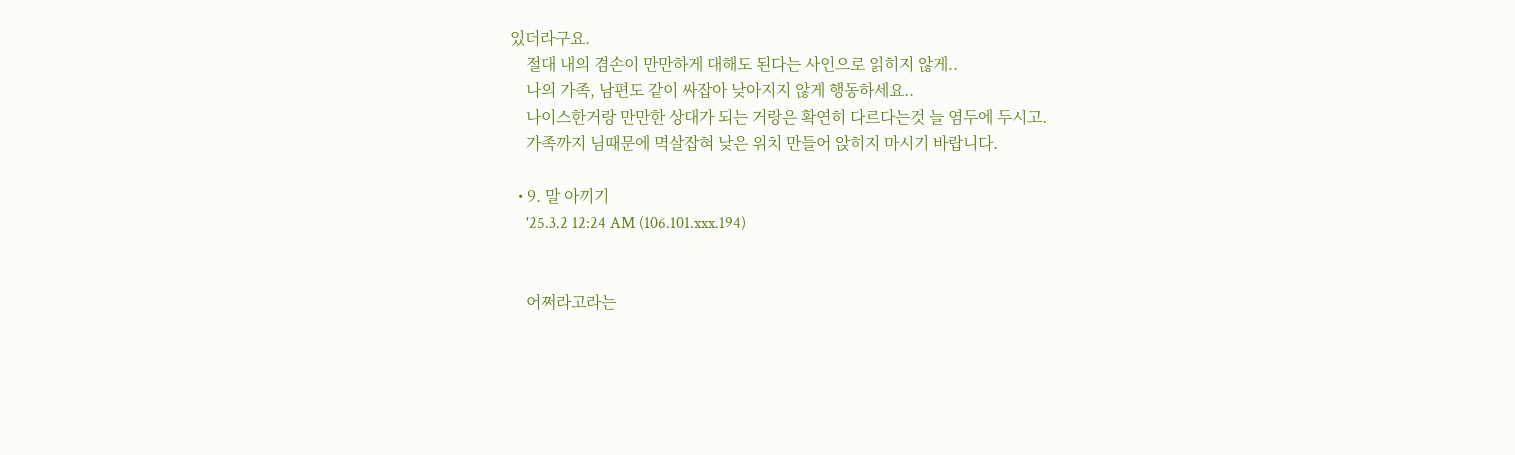있더라구요.
    절대 내의 겸손이 만만하게 대해도 된다는 사인으로 읽히지 않게..
    나의 가족, 남편도 같이 싸잡아 낮아지지 않게 행동하세요..
    나이스한거랑 만만한 상대가 되는 거랑은 확연히 다르다는것 늘 염두에 두시고.
    가족까지 님때문에 멱살잡혀 낮은 위치 만들어 앉히지 마시기 바랍니다.

  • 9. 말 아끼기
    '25.3.2 12:24 AM (106.101.xxx.194)


    어쩌라고라는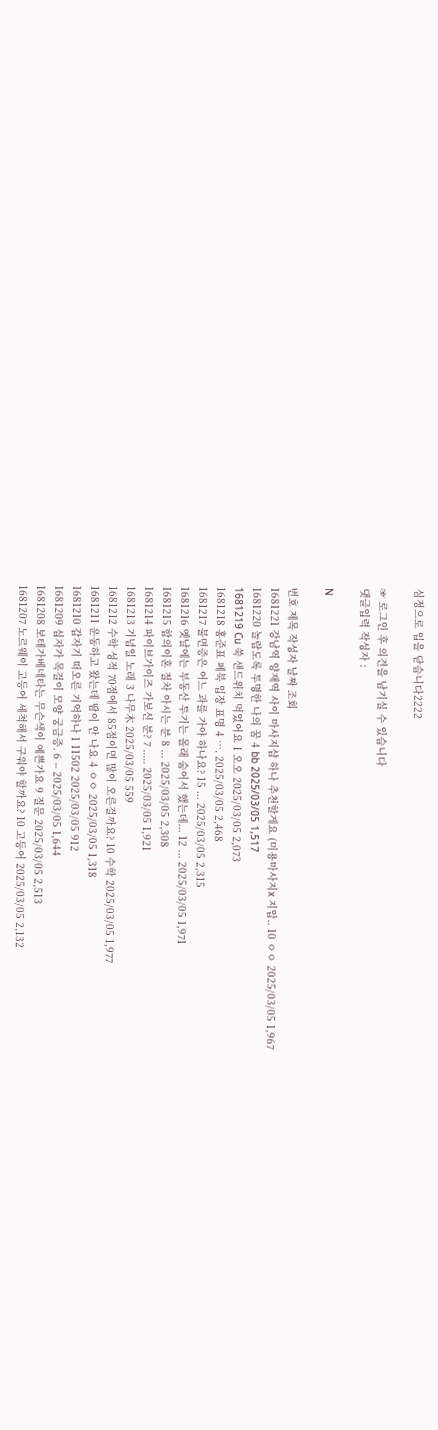심정으로 입을 닫습니다2222

☞ 로그인 후 의견을 남기실 수 있습니다
댓글입력 작성자 :

N

번호 제목 작성자 날짜 조회
1681221 강남역 양재역 사이 마사지샵 하나 추천할게요 (미용마사지x 지압.. 10 ㅇㅇ 2025/03/05 1,967
1681220 놀랍도록 투명한 나의 꿈 4 bb 2025/03/05 1,517
1681219 Cu 쑥 샌드위치 먹었어요 1 오오 2025/03/05 2,073
1681218 홍준표 페북 입장 표명 4 …. 2025/03/05 2,468
1681217 불면증은 어느 과를 가야 하나요? 15 ... 2025/03/05 2,315
1681216 옛날에는 부동산 투기는 몰래 숨어서 했는데... 12 ... 2025/03/05 1,971
1681215 합의이혼 절차 아시는 분 8 ... 2025/03/05 2,308
1681214 파이브가이즈 가보신 분? 7 ..... 2025/03/05 1,921
1681213 기념일 노래 3 나무木 2025/03/05 559
1681212 수학 성적 70점에서 85점이면 많이 오른걸까요? 10 수학 2025/03/05 1,977
1681211 운동하고 왔는데 땀이 안 나요 4 ㅇㅇ 2025/03/05 1,318
1681210 갑자기 떠오른 기억하나 1 11502 2025/03/05 912
1681209 십자가 목걸이 모양 궁금증. 6 -- 2025/03/05 1,644
1681208 보테가베네타는 무슨색이 예쁜가요 9 질문 2025/03/05 2,513
1681207 노르웨이 고등어 세척해서 구워야 할까요? 10 고등어 2025/03/05 2,132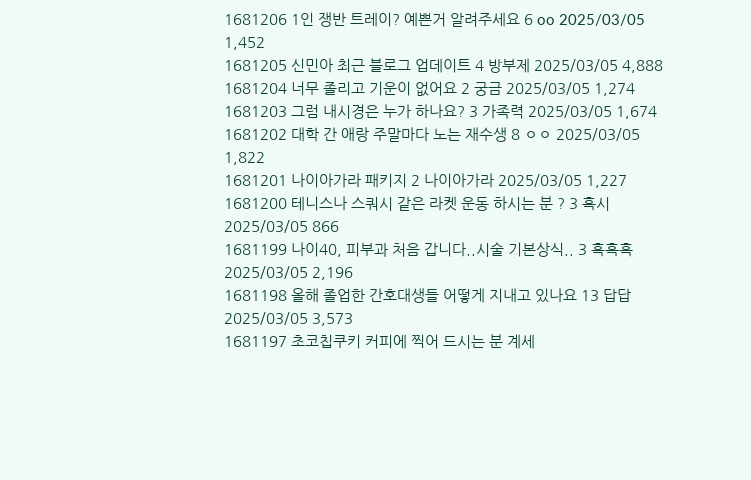1681206 1인 쟁반 트레이? 예쁜거 알려주세요 6 oo 2025/03/05 1,452
1681205 신민아 최근 블로그 업데이트 4 방부제 2025/03/05 4,888
1681204 너무 졸리고 기운이 없어요 2 궁금 2025/03/05 1,274
1681203 그럼 내시경은 누가 하나요? 3 가족력 2025/03/05 1,674
1681202 대학 간 애랑 주말마다 노는 재수생 8 ㅇㅇ 2025/03/05 1,822
1681201 나이아가라 패키지 2 나이아가라 2025/03/05 1,227
1681200 테니스나 스쿼시 같은 라켓 운동 하시는 분 ? 3 혹시 2025/03/05 866
1681199 나이40, 피부과 처음 갑니다..시술 기본상식.. 3 흑흑흑 2025/03/05 2,196
1681198 올해 졸업한 간호대생들 어떻게 지내고 있나요 13 답답 2025/03/05 3,573
1681197 초코칩쿠키 커피에 찍어 드시는 분 계세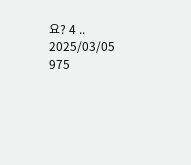요? 4 .. 2025/03/05 975